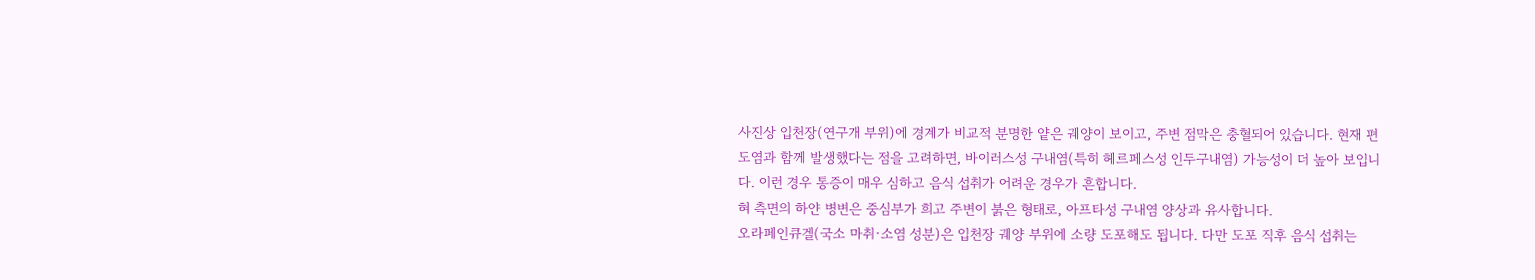사진상 입천장(연구개 부위)에 경계가 비교적 분명한 얕은 궤양이 보이고, 주변 점막은 충혈되어 있습니다. 현재 편도염과 함께 발생했다는 점을 고려하면, 바이러스성 구내염(특히 헤르페스성 인두구내염) 가능성이 더 높아 보입니다. 이런 경우 통증이 매우 심하고 음식 섭취가 어려운 경우가 흔합니다.
혀 측면의 하얀 병변은 중심부가 희고 주변이 붉은 형태로, 아프타성 구내염 양상과 유사합니다.
오라페인큐겔(국소 마취·소염 성분)은 입천장 궤양 부위에 소량 도포해도 됩니다. 다만 도포 직후 음식 섭취는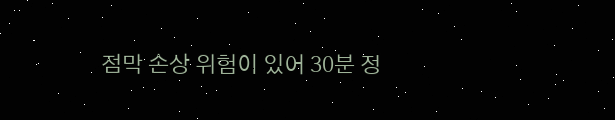점막 손상 위험이 있어 30분 정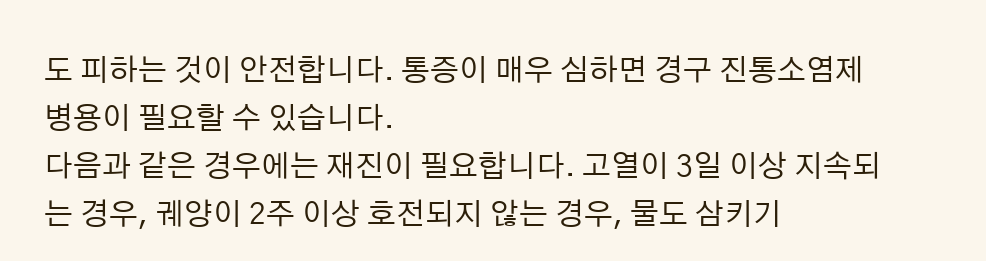도 피하는 것이 안전합니다. 통증이 매우 심하면 경구 진통소염제 병용이 필요할 수 있습니다.
다음과 같은 경우에는 재진이 필요합니다. 고열이 3일 이상 지속되는 경우, 궤양이 2주 이상 호전되지 않는 경우, 물도 삼키기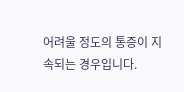어려울 정도의 통증이 지속되는 경우입니다.